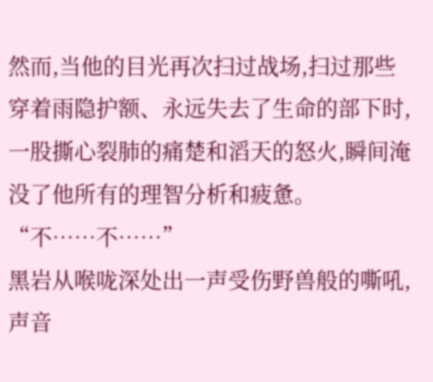然而,当他的目光再次扫过战场,扫过那些穿着雨隐护额、永远失去了生命的部下时,一股撕心裂肺的痛楚和滔天的怒火,瞬间淹没了他所有的理智分析和疲惫。
“不……不……”
黑岩从喉咙深处出一声受伤野兽般的嘶吼,声音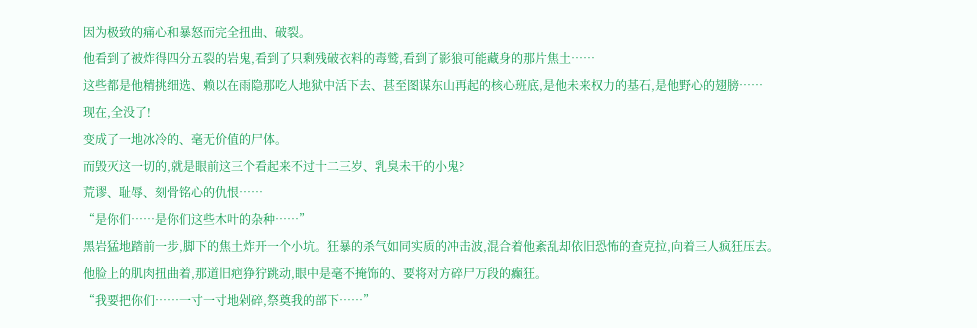因为极致的痛心和暴怒而完全扭曲、破裂。
他看到了被炸得四分五裂的岩鬼,看到了只剩残破衣料的毒鹫,看到了影狼可能藏身的那片焦土……
这些都是他精挑细选、赖以在雨隐那吃人地狱中活下去、甚至图谋东山再起的核心班底,是他未来权力的基石,是他野心的翅膀……
现在,全没了!
变成了一地冰冷的、毫无价值的尸体。
而毁灭这一切的,就是眼前这三个看起来不过十二三岁、乳臭未干的小鬼?
荒谬、耻辱、刻骨铭心的仇恨……
“是你们……是你们这些木叶的杂种……”
黑岩猛地踏前一步,脚下的焦土炸开一个小坑。狂暴的杀气如同实质的冲击波,混合着他紊乱却依旧恐怖的查克拉,向着三人疯狂压去。
他脸上的肌肉扭曲着,那道旧疤狰狞跳动,眼中是毫不掩饰的、要将对方碎尸万段的癫狂。
“我要把你们……一寸一寸地剁碎,祭奠我的部下……”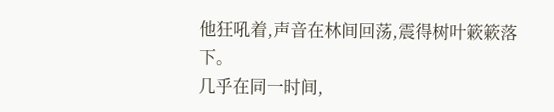他狂吼着,声音在林间回荡,震得树叶簌簌落下。
几乎在同一时间,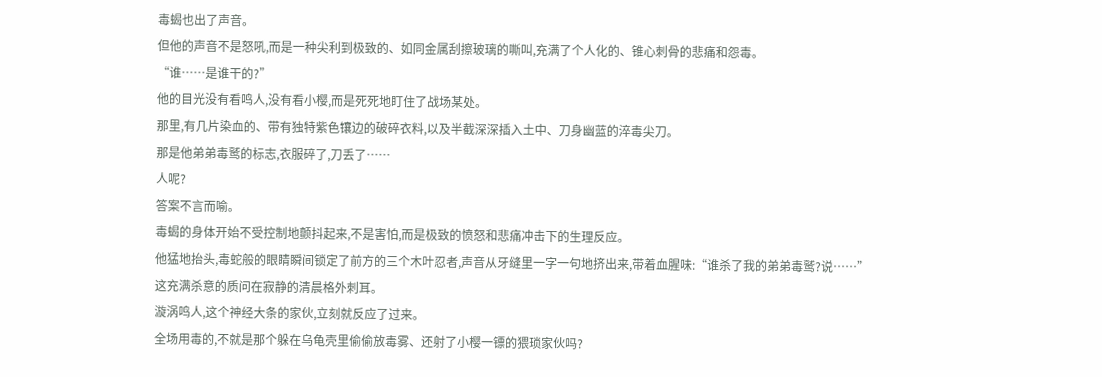毒蝎也出了声音。
但他的声音不是怒吼,而是一种尖利到极致的、如同金属刮擦玻璃的嘶叫,充满了个人化的、锥心刺骨的悲痛和怨毒。
“谁……是谁干的?”
他的目光没有看鸣人,没有看小樱,而是死死地盯住了战场某处。
那里,有几片染血的、带有独特紫色镶边的破碎衣料,以及半截深深插入土中、刀身幽蓝的淬毒尖刀。
那是他弟弟毒鹫的标志,衣服碎了,刀丢了……
人呢?
答案不言而喻。
毒蝎的身体开始不受控制地颤抖起来,不是害怕,而是极致的愤怒和悲痛冲击下的生理反应。
他猛地抬头,毒蛇般的眼睛瞬间锁定了前方的三个木叶忍者,声音从牙缝里一字一句地挤出来,带着血腥味:“谁杀了我的弟弟毒鹫?说……”
这充满杀意的质问在寂静的清晨格外刺耳。
漩涡鸣人,这个神经大条的家伙,立刻就反应了过来。
全场用毒的,不就是那个躲在乌龟壳里偷偷放毒雾、还射了小樱一镖的猥琐家伙吗?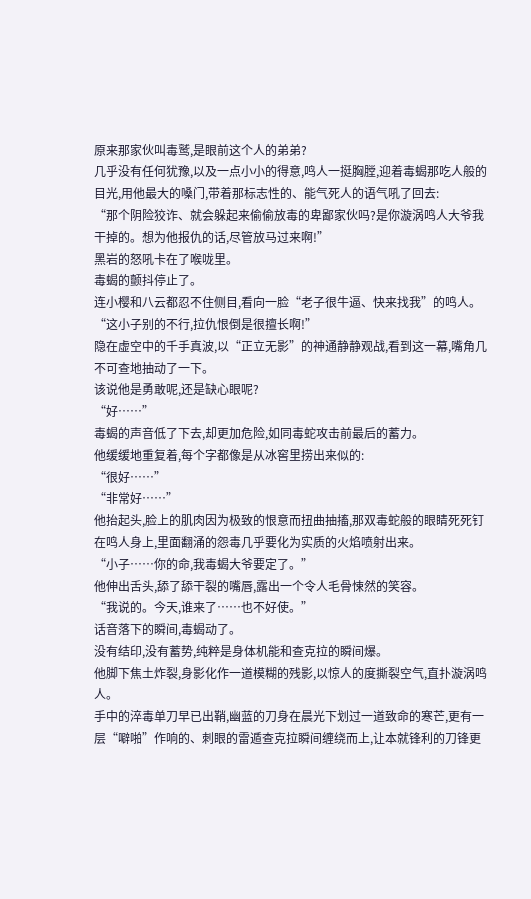原来那家伙叫毒鹫,是眼前这个人的弟弟?
几乎没有任何犹豫,以及一点小小的得意,鸣人一挺胸膛,迎着毒蝎那吃人般的目光,用他最大的嗓门,带着那标志性的、能气死人的语气吼了回去:
“那个阴险狡诈、就会躲起来偷偷放毒的卑鄙家伙吗?是你漩涡鸣人大爷我干掉的。想为他报仇的话,尽管放马过来啊!”
黑岩的怒吼卡在了喉咙里。
毒蝎的颤抖停止了。
连小樱和八云都忍不住侧目,看向一脸“老子很牛逼、快来找我”的鸣人。
“这小子别的不行,拉仇恨倒是很擅长啊!”
隐在虚空中的千手真波,以“正立无影”的神通静静观战,看到这一幕,嘴角几不可查地抽动了一下。
该说他是勇敢呢,还是缺心眼呢?
“好……”
毒蝎的声音低了下去,却更加危险,如同毒蛇攻击前最后的蓄力。
他缓缓地重复着,每个字都像是从冰窖里捞出来似的:
“很好……”
“非常好……”
他抬起头,脸上的肌肉因为极致的恨意而扭曲抽搐,那双毒蛇般的眼睛死死钉在鸣人身上,里面翻涌的怨毒几乎要化为实质的火焰喷射出来。
“小子……你的命,我毒蝎大爷要定了。”
他伸出舌头,舔了舔干裂的嘴唇,露出一个令人毛骨悚然的笑容。
“我说的。今天,谁来了……也不好使。”
话音落下的瞬间,毒蝎动了。
没有结印,没有蓄势,纯粹是身体机能和查克拉的瞬间爆。
他脚下焦土炸裂,身影化作一道模糊的残影,以惊人的度撕裂空气,直扑漩涡鸣人。
手中的淬毒单刀早已出鞘,幽蓝的刀身在晨光下划过一道致命的寒芒,更有一层“噼啪”作响的、刺眼的雷遁查克拉瞬间缠绕而上,让本就锋利的刀锋更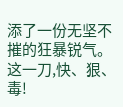添了一份无坚不摧的狂暴锐气。
这一刀,快、狠、毒!